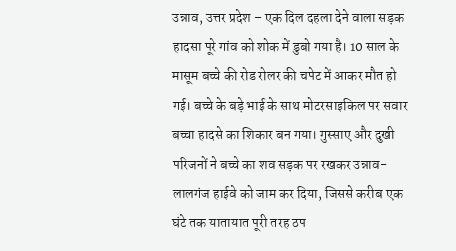उन्नाव, उत्तर प्रदेश – एक दिल दहला देने वाला सड़क हादसा पूरे गांव को शोक में डुबो गया है। 10 साल के मासूम बच्चे की रोड रोलर की चपेट में आकर मौत हो गई। बच्चे के बड़े भाई के साथ मोटरसाइकिल पर सवार बच्चा हादसे का शिकार बन गया। गुस्साए और दुखी परिजनों ने बच्चे का शव सड़क पर रखकर उन्नाव-लालगंज हाईवे को जाम कर दिया, जिससे करीब एक घंटे तक यातायात पूरी तरह ठप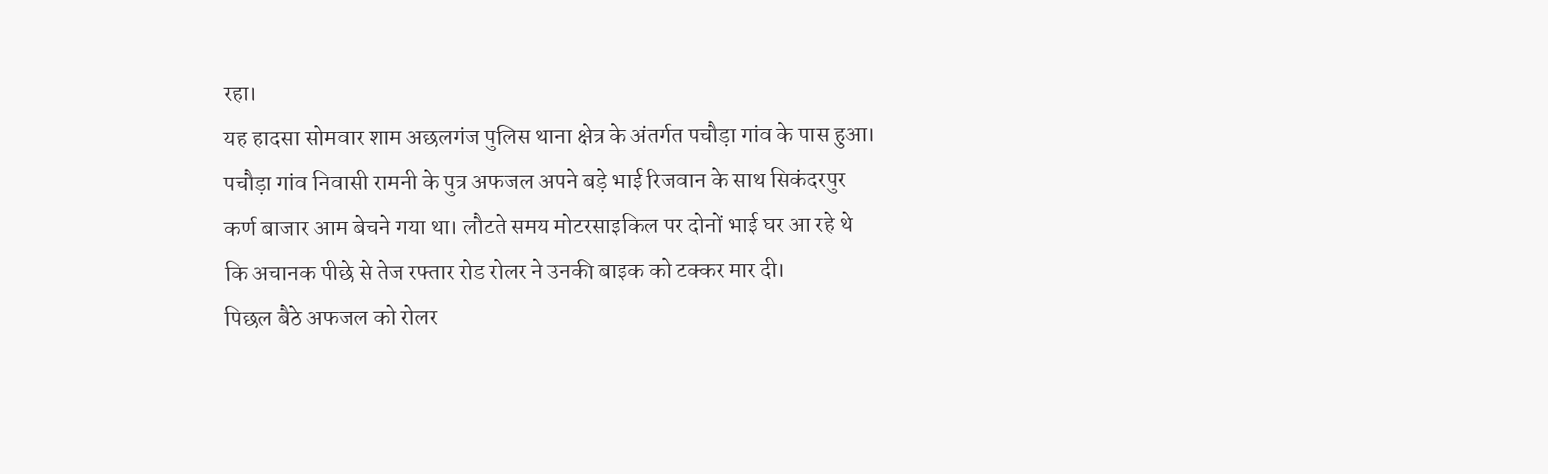रहा।
यह हादसा सोमवार शाम अछलगंज पुलिस थाना क्षेत्र के अंतर्गत पचौड़ा गांव के पास हुआ। पचौड़ा गांव निवासी रामनी के पुत्र अफजल अपने बड़े भाई रिजवान के साथ सिकंदरपुर कर्ण बाजार आम बेचने गया था। लौटते समय मोटरसाइकिल पर दोनों भाई घर आ रहे थे कि अचानक पीछे से तेज रफ्तार रोड रोलर ने उनकी बाइक को टक्कर मार दी।
पिछल बैठे अफजल को रोलर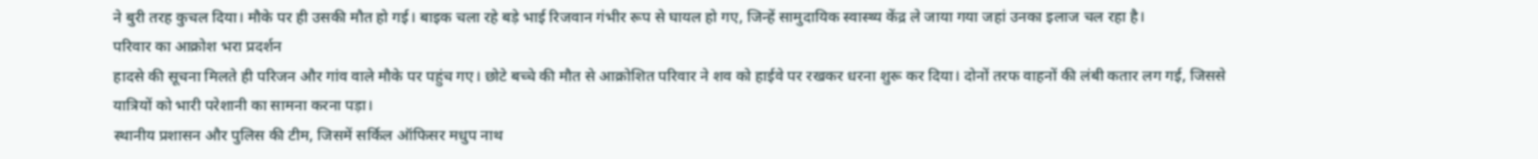ने बुरी तरह कुचल दिया। मौके पर ही उसकी मौत हो गई। बाइक चला रहे बड़े भाई रिजवान गंभीर रूप से घायल हो गए, जिन्हें सामुदायिक स्वास्थ्य केंद्र ले जाया गया जहां उनका इलाज चल रहा है।
परिवार का आक्रोश भरा प्रदर्शन
हादसे की सूचना मिलते ही परिजन और गांव वाले मौके पर पहुंच गए। छोटे बच्चे की मौत से आक्रोशित परिवार ने शव को हाईवे पर रखकर धरना शुरू कर दिया। दोनों तरफ वाहनों की लंबी कतार लग गई, जिससे यात्रियों को भारी परेशानी का सामना करना पड़ा।
स्थानीय प्रशासन और पुलिस की टीम, जिसमें सर्किल ऑफिसर मधुप नाथ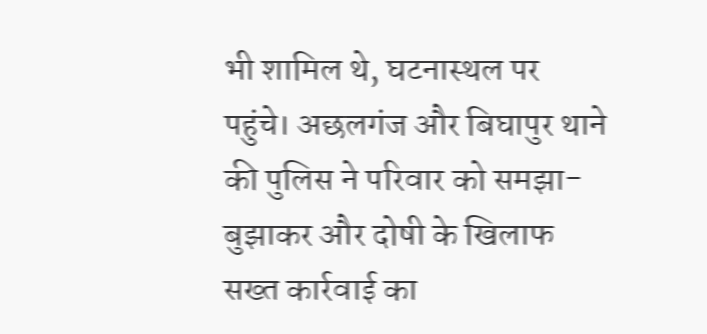भी शामिल थे, घटनास्थल पर पहुंचे। अछलगंज और बिघापुर थाने की पुलिस ने परिवार को समझा-बुझाकर और दोषी के खिलाफ सख्त कार्रवाई का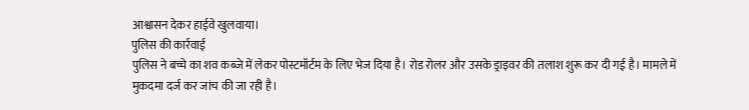आश्वासन देकर हाईवे खुलवाया।
पुलिस की कार्रवाई
पुलिस ने बच्चे का शव कब्जे में लेकर पोस्टमॉर्टम के लिए भेज दिया है। रोड रोलर और उसके ड्राइवर की तलाश शुरू कर दी गई है। मामले में मुकदमा दर्ज कर जांच की जा रही है।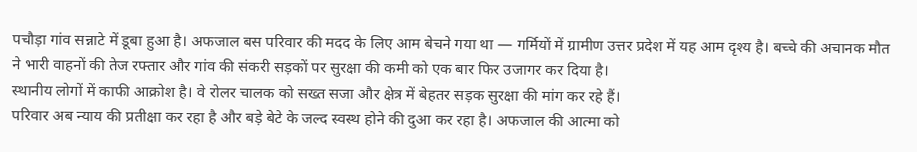पचौड़ा गांव सन्नाटे में डूबा हुआ है। अफजाल बस परिवार की मदद के लिए आम बेचने गया था — गर्मियों में ग्रामीण उत्तर प्रदेश में यह आम दृश्य है। बच्चे की अचानक मौत ने भारी वाहनों की तेज रफ्तार और गांव की संकरी सड़कों पर सुरक्षा की कमी को एक बार फिर उजागर कर दिया है।
स्थानीय लोगों में काफी आक्रोश है। वे रोलर चालक को सख्त सजा और क्षेत्र में बेहतर सड़क सुरक्षा की मांग कर रहे हैं।
परिवार अब न्याय की प्रतीक्षा कर रहा है और बड़े बेटे के जल्द स्वस्थ होने की दुआ कर रहा है। अफजाल की आत्मा को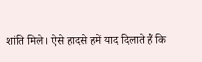शांति मिले। ऐसे हादसे हमें याद दिलाते हैं कि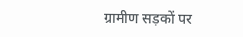ग्रामीण सड़कों पर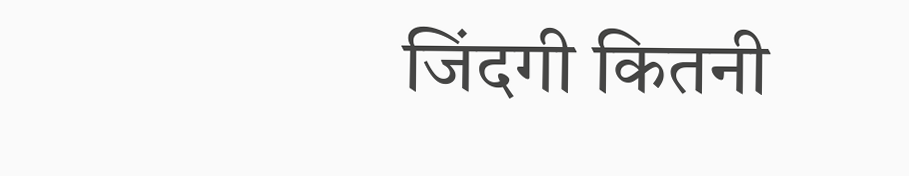जिंदगी कितनी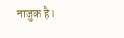नाजुक है।